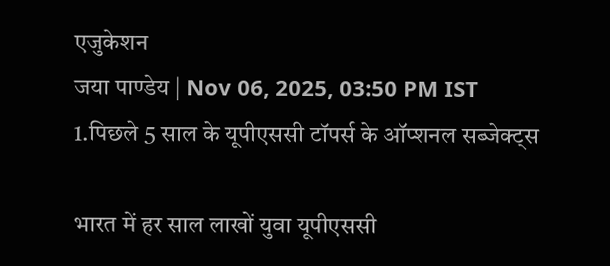एजुकेशन
जया पाण्डेय | Nov 06, 2025, 03:50 PM IST
1.पिछले 5 साल के यूपीएससी टॉपर्स के ऑप्शनल सब्जेक्ट्स

भारत में हर साल लाखों युवा यूपीएससी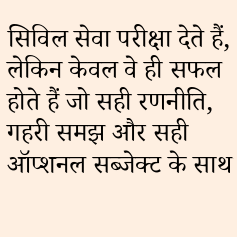सिविल सेवा परीक्षा देते हैं, लेकिन केवल वे ही सफल होते हैं जो सही रणनीति, गहरी समझ और सही ऑप्शनल सब्जेक्ट के साथ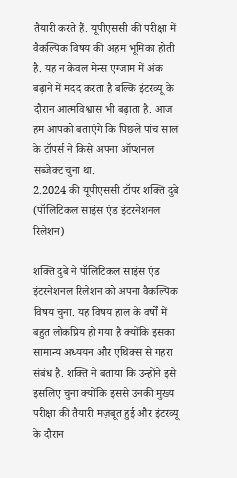तैयारी करते हैं. यूपीएससी की परीक्षा में वैकल्पिक विषय की अहम भूमिका होती है. यह न केवल मेन्स एग्जाम में अंक बढ़ाने में मदद करता है बल्कि इंटरव्यू के दौरान आत्मविश्वास भी बढ़ाता है. आज हम आपको बताएंगे कि पिछले पांच साल के टॉपर्स ने किसे अपना ऑप्शनल सब्जेक्ट चुना था.
2.2024 की यूपीएससी टॉपर शक्ति दुबे (पॉलिटिकल साइंस एंड इंटरनेशनल रिलेशन)

शक्ति दुबे ने पॉलिटिकल साइंस एंड इंटरनेशनल रिलेशन को अपना वैकल्पिक विषय चुना. यह विषय हाल के वर्षों में बहुत लोकप्रिय हो गया है क्योंकि इसका सामान्य अध्ययन और एथिक्स से गहरा संबंध है. शक्ति ने बताया कि उन्होंने इसे इसलिए चुना क्योंकि इससे उनकी मुख्य परीक्षा की तैयारी मज़बूत हुई और इंटरव्यू के दौरान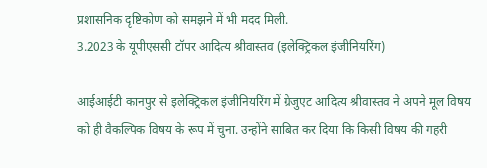प्रशासनिक दृष्टिकोण को समझने में भी मदद मिली.
3.2023 के यूपीएससी टॉपर आदित्य श्रीवास्तव (इलेक्ट्रिकल इंजीनियरिंग)

आईआईटी कानपुर से इलेक्ट्रिकल इंजीनियरिंग में ग्रेजुएट आदित्य श्रीवास्तव ने अपने मूल विषय को ही वैकल्पिक विषय के रूप में चुना. उन्होंने साबित कर दिया कि किसी विषय की गहरी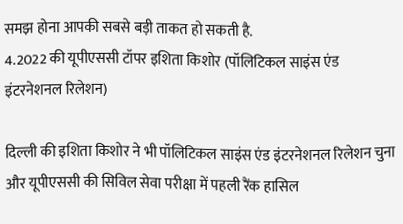समझ होना आपकी सबसे बड़ी ताकत हो सकती है.
4.2022 की यूपीएससी टॉपर इशिता किशोर (पॉलिटिकल साइंस एंड इंटरनेशनल रिलेशन)

दिल्ली की इशिता किशोर ने भी पॉलिटिकल साइंस एंड इंटरनेशनल रिलेशन चुना और यूपीएससी की सिविल सेवा परीक्षा में पहली रैंक हासिल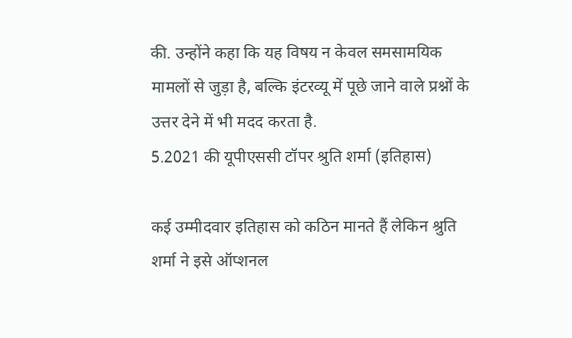की. उन्होंने कहा कि यह विषय न केवल समसामयिक मामलों से जुड़ा है, बल्कि इंटरव्यू में पूछे जाने वाले प्रश्नों के उत्तर देने में भी मदद करता है.
5.2021 की यूपीएससी टॉपर श्रुति शर्मा (इतिहास)

कई उम्मीदवार इतिहास को कठिन मानते हैं लेकिन श्रुति शर्मा ने इसे ऑप्शनल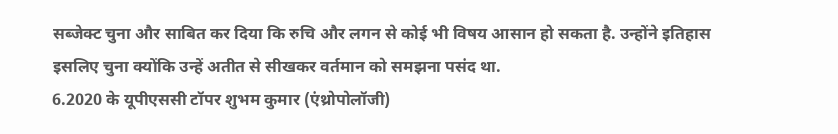सब्जेक्ट चुना और साबित कर दिया कि रुचि और लगन से कोई भी विषय आसान हो सकता है. उन्होंने इतिहास इसलिए चुना क्योंकि उन्हें अतीत से सीखकर वर्तमान को समझना पसंद था.
6.2020 के यूपीएससी टॉपर शुभम कुमार (एंथ्रोपोलॉजी)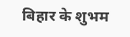बिहार के शुभम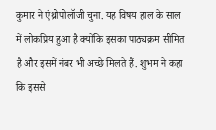कुमार ने एंथ्रोपोलॉजी चुना. यह विषय हाल के साल में लोकप्रिय हुआ है क्योंकि इसका पाठ्यक्रम सीमित है और इसमें नंबर भी अच्छे मिलते हैं. शुभम ने कहा कि इससे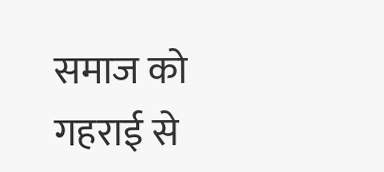समाज को गहराई से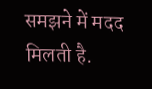समझने में मदद मिलती है.